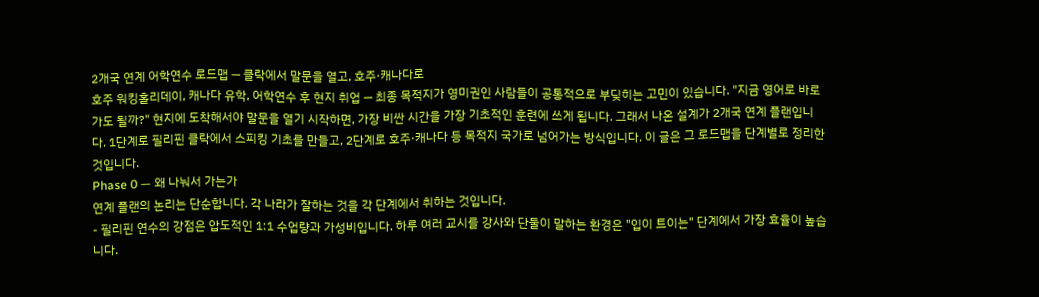2개국 연계 어학연수 로드맵 — 클락에서 말문을 열고, 호주·캐나다로
호주 워킹홀리데이, 캐나다 유학, 어학연수 후 현지 취업 — 최종 목적지가 영미권인 사람들이 공통적으로 부딪히는 고민이 있습니다. "지금 영어로 바로 가도 될까?" 현지에 도착해서야 말문을 열기 시작하면, 가장 비싼 시간을 가장 기초적인 훈련에 쓰게 됩니다. 그래서 나온 설계가 2개국 연계 플랜입니다. 1단계로 필리핀 클락에서 스피킹 기초를 만들고, 2단계로 호주·캐나다 등 목적지 국가로 넘어가는 방식입니다. 이 글은 그 로드맵을 단계별로 정리한 것입니다.
Phase 0 — 왜 나눠서 가는가
연계 플랜의 논리는 단순합니다. 각 나라가 잘하는 것을 각 단계에서 취하는 것입니다.
- 필리핀 연수의 강점은 압도적인 1:1 수업량과 가성비입니다. 하루 여러 교시를 강사와 단둘이 말하는 환경은 "입이 트이는" 단계에서 가장 효율이 높습니다.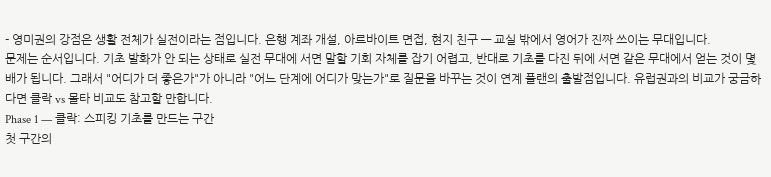- 영미권의 강점은 생활 전체가 실전이라는 점입니다. 은행 계좌 개설, 아르바이트 면접, 현지 친구 — 교실 밖에서 영어가 진짜 쓰이는 무대입니다.
문제는 순서입니다. 기초 발화가 안 되는 상태로 실전 무대에 서면 말할 기회 자체를 잡기 어렵고, 반대로 기초를 다진 뒤에 서면 같은 무대에서 얻는 것이 몇 배가 됩니다. 그래서 "어디가 더 좋은가"가 아니라 "어느 단계에 어디가 맞는가"로 질문을 바꾸는 것이 연계 플랜의 출발점입니다. 유럽권과의 비교가 궁금하다면 클락 vs 몰타 비교도 참고할 만합니다.
Phase 1 — 클락: 스피킹 기초를 만드는 구간
첫 구간의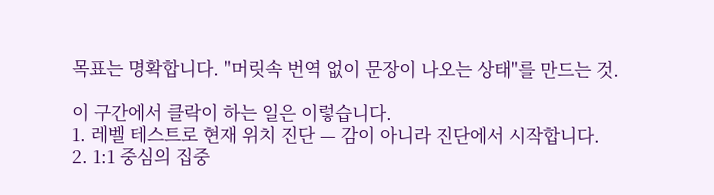목표는 명확합니다. "머릿속 번역 없이 문장이 나오는 상태"를 만드는 것.

이 구간에서 클락이 하는 일은 이렇습니다.
1. 레벨 테스트로 현재 위치 진단 — 감이 아니라 진단에서 시작합니다.
2. 1:1 중심의 집중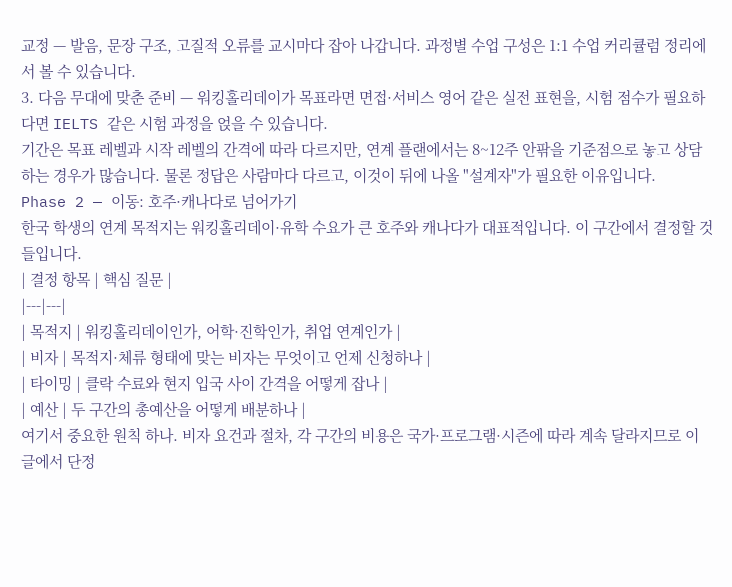교정 — 발음, 문장 구조, 고질적 오류를 교시마다 잡아 나갑니다. 과정별 수업 구성은 1:1 수업 커리큘럼 정리에서 볼 수 있습니다.
3. 다음 무대에 맞춘 준비 — 워킹홀리데이가 목표라면 면접·서비스 영어 같은 실전 표현을, 시험 점수가 필요하다면 IELTS 같은 시험 과정을 얹을 수 있습니다.
기간은 목표 레벨과 시작 레벨의 간격에 따라 다르지만, 연계 플랜에서는 8~12주 안팎을 기준점으로 놓고 상담하는 경우가 많습니다. 물론 정답은 사람마다 다르고, 이것이 뒤에 나올 "설계자"가 필요한 이유입니다.
Phase 2 — 이동: 호주·캐나다로 넘어가기
한국 학생의 연계 목적지는 워킹홀리데이·유학 수요가 큰 호주와 캐나다가 대표적입니다. 이 구간에서 결정할 것들입니다.
| 결정 항목 | 핵심 질문 |
|---|---|
| 목적지 | 워킹홀리데이인가, 어학·진학인가, 취업 연계인가 |
| 비자 | 목적지·체류 형태에 맞는 비자는 무엇이고 언제 신청하나 |
| 타이밍 | 클락 수료와 현지 입국 사이 간격을 어떻게 잡나 |
| 예산 | 두 구간의 총예산을 어떻게 배분하나 |
여기서 중요한 원칙 하나. 비자 요건과 절차, 각 구간의 비용은 국가·프로그램·시즌에 따라 계속 달라지므로 이 글에서 단정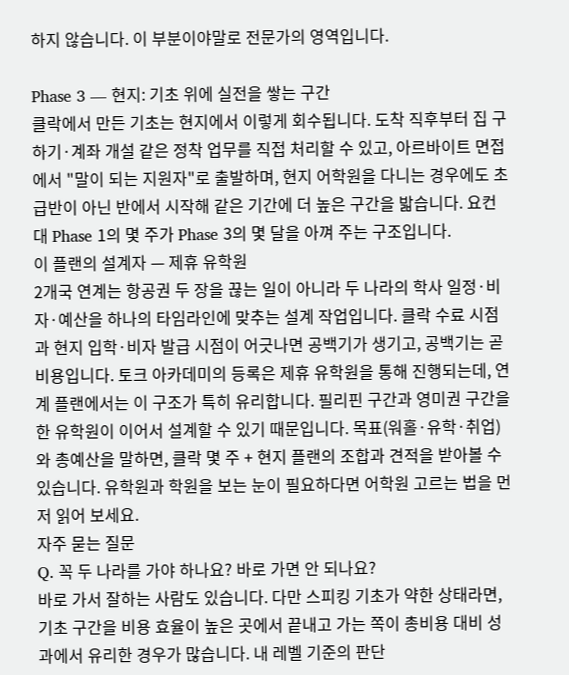하지 않습니다. 이 부분이야말로 전문가의 영역입니다.

Phase 3 — 현지: 기초 위에 실전을 쌓는 구간
클락에서 만든 기초는 현지에서 이렇게 회수됩니다. 도착 직후부터 집 구하기·계좌 개설 같은 정착 업무를 직접 처리할 수 있고, 아르바이트 면접에서 "말이 되는 지원자"로 출발하며, 현지 어학원을 다니는 경우에도 초급반이 아닌 반에서 시작해 같은 기간에 더 높은 구간을 밟습니다. 요컨대 Phase 1의 몇 주가 Phase 3의 몇 달을 아껴 주는 구조입니다.
이 플랜의 설계자 — 제휴 유학원
2개국 연계는 항공권 두 장을 끊는 일이 아니라 두 나라의 학사 일정·비자·예산을 하나의 타임라인에 맞추는 설계 작업입니다. 클락 수료 시점과 현지 입학·비자 발급 시점이 어긋나면 공백기가 생기고, 공백기는 곧 비용입니다. 토크 아카데미의 등록은 제휴 유학원을 통해 진행되는데, 연계 플랜에서는 이 구조가 특히 유리합니다. 필리핀 구간과 영미권 구간을 한 유학원이 이어서 설계할 수 있기 때문입니다. 목표(워홀·유학·취업)와 총예산을 말하면, 클락 몇 주 + 현지 플랜의 조합과 견적을 받아볼 수 있습니다. 유학원과 학원을 보는 눈이 필요하다면 어학원 고르는 법을 먼저 읽어 보세요.
자주 묻는 질문
Q. 꼭 두 나라를 가야 하나요? 바로 가면 안 되나요?
바로 가서 잘하는 사람도 있습니다. 다만 스피킹 기초가 약한 상태라면, 기초 구간을 비용 효율이 높은 곳에서 끝내고 가는 쪽이 총비용 대비 성과에서 유리한 경우가 많습니다. 내 레벨 기준의 판단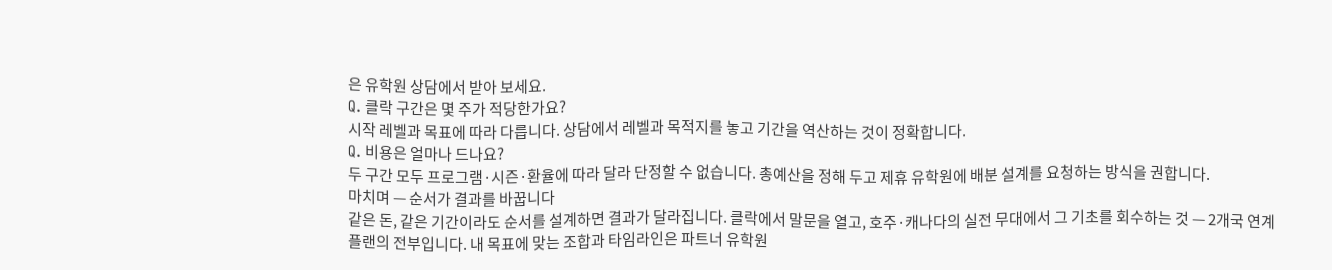은 유학원 상담에서 받아 보세요.
Q. 클락 구간은 몇 주가 적당한가요?
시작 레벨과 목표에 따라 다릅니다. 상담에서 레벨과 목적지를 놓고 기간을 역산하는 것이 정확합니다.
Q. 비용은 얼마나 드나요?
두 구간 모두 프로그램·시즌·환율에 따라 달라 단정할 수 없습니다. 총예산을 정해 두고 제휴 유학원에 배분 설계를 요청하는 방식을 권합니다.
마치며 — 순서가 결과를 바꿉니다
같은 돈, 같은 기간이라도 순서를 설계하면 결과가 달라집니다. 클락에서 말문을 열고, 호주·캐나다의 실전 무대에서 그 기초를 회수하는 것 — 2개국 연계 플랜의 전부입니다. 내 목표에 맞는 조합과 타임라인은 파트너 유학원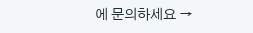에 문의하세요 →